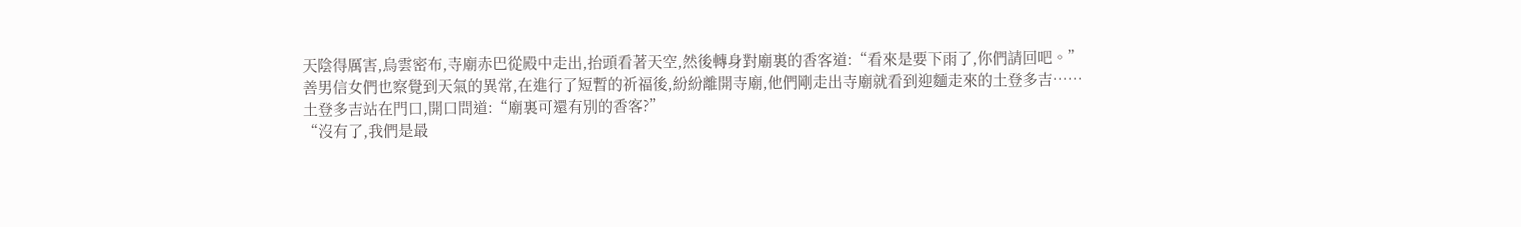天陰得厲害,烏雲密布,寺廟赤巴從殿中走出,抬頭看著天空,然後轉身對廟裏的香客道:“看來是要下雨了,你們請回吧。”
善男信女們也察覺到天氣的異常,在進行了短暫的祈福後,紛紛離開寺廟,他們剛走出寺廟就看到迎麵走來的土登多吉……
土登多吉站在門口,開口問道:“廟裏可還有別的香客?”
“沒有了,我們是最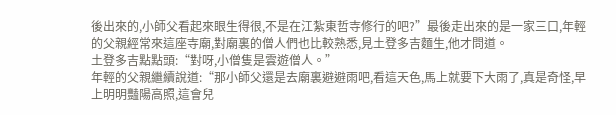後出來的,小師父看起來眼生得很,不是在江紮東哲寺修行的吧?”最後走出來的是一家三口,年輕的父親經常來這座寺廟,對廟裏的僧人們也比較熟悉,見土登多吉麵生,他才問道。
土登多吉點點頭:“對呀,小僧隻是雲遊僧人。”
年輕的父親繼續說道:“那小師父還是去廟裏避避雨吧,看這天色,馬上就要下大雨了,真是奇怪,早上明明豔陽高照,這會兒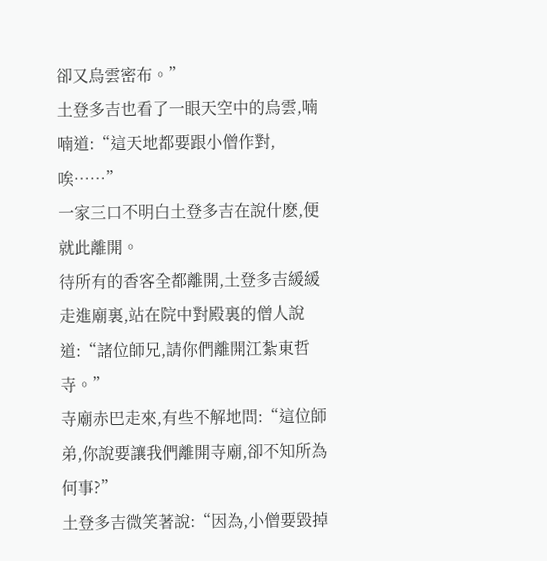卻又烏雲密布。”
土登多吉也看了一眼天空中的烏雲,喃喃道:“這天地都要跟小僧作對,唉……”
一家三口不明白土登多吉在說什麽,便就此離開。
待所有的香客全都離開,土登多吉緩緩走進廟裏,站在院中對殿裏的僧人說道:“諸位師兄,請你們離開江紮東哲寺。”
寺廟赤巴走來,有些不解地問:“這位師弟,你說要讓我們離開寺廟,卻不知所為何事?”
土登多吉微笑著說:“因為,小僧要毀掉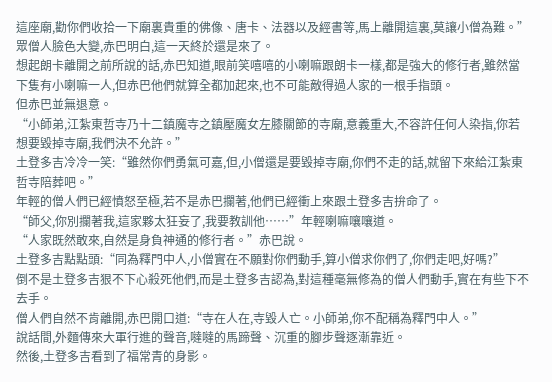這座廟,勸你們收拾一下廟裏貴重的佛像、唐卡、法器以及經書等,馬上離開這裏,莫讓小僧為難。”
眾僧人臉色大變,赤巴明白,這一天終於還是來了。
想起朗卡離開之前所說的話,赤巴知道,眼前笑嘻嘻的小喇嘛跟朗卡一樣,都是強大的修行者,雖然當下隻有小喇嘛一人,但赤巴他們就算全都加起來,也不可能敵得過人家的一根手指頭。
但赤巴並無退意。
“小師弟,江紮東哲寺乃十二鎮魔寺之鎮壓魔女左膝關節的寺廟,意義重大,不容許任何人染指,你若想要毀掉寺廟,我們決不允許。”
土登多吉冷冷一笑:“雖然你們勇氣可嘉,但,小僧還是要毀掉寺廟,你們不走的話,就留下來給江紮東哲寺陪葬吧。”
年輕的僧人們已經憤怒至極,若不是赤巴攔著,他們已經衝上來跟土登多吉拚命了。
“師父,你別攔著我,這家夥太狂妄了,我要教訓他……”年輕喇嘛嚷嚷道。
“人家既然敢來,自然是身負神通的修行者。”赤巴說。
土登多吉點點頭:“同為釋門中人,小僧實在不願對你們動手,算小僧求你們了,你們走吧,好嗎?”
倒不是土登多吉狠不下心殺死他們,而是土登多吉認為,對這種毫無修為的僧人們動手,實在有些下不去手。
僧人們自然不肯離開,赤巴開口道:“寺在人在,寺毀人亡。小師弟,你不配稱為釋門中人。”
說話間,外麵傳來大軍行進的聲音,噠噠的馬蹄聲、沉重的腳步聲逐漸靠近。
然後,土登多吉看到了福常青的身影。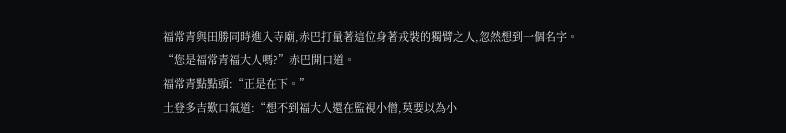福常青與田勝同時進入寺廟,赤巴打量著這位身著戎裝的獨臂之人,忽然想到一個名字。
“您是福常青福大人嗎?”赤巴開口道。
福常青點點頭:“正是在下。”
土登多吉歎口氣道:“想不到福大人還在監視小僧,莫要以為小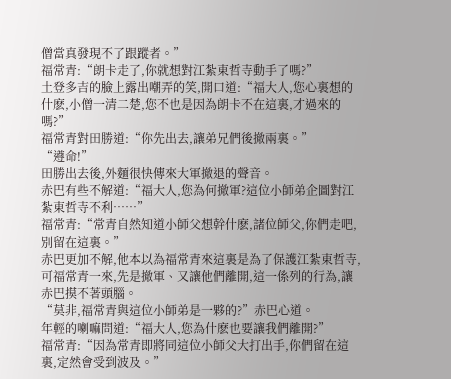僧當真發現不了跟蹤者。”
福常青:“朗卡走了,你就想對江紮東哲寺動手了嗎?”
土登多吉的臉上露出嘲弄的笑,開口道:“福大人,您心裏想的什麽,小僧一清二楚,您不也是因為朗卡不在這裏,才過來的嗎?”
福常青對田勝道:“你先出去,讓弟兄們後撤兩裏。”
“遵命!”
田勝出去後,外麵很快傳來大軍撤退的聲音。
赤巴有些不解道:“福大人,您為何撤軍?這位小師弟企圖對江紮東哲寺不利……”
福常青:“常青自然知道小師父想幹什麽,諸位師父,你們走吧,別留在這裏。”
赤巴更加不解,他本以為福常青來這裏是為了保護江紮東哲寺,可福常青一來,先是撤軍、又讓他們離開,這一係列的行為,讓赤巴摸不著頭腦。
“莫非,福常青與這位小師弟是一夥的?”赤巴心道。
年輕的喇嘛問道:“福大人,您為什麽也要讓我們離開?”
福常青:“因為常青即將同這位小師父大打出手,你們留在這裏,定然會受到波及。”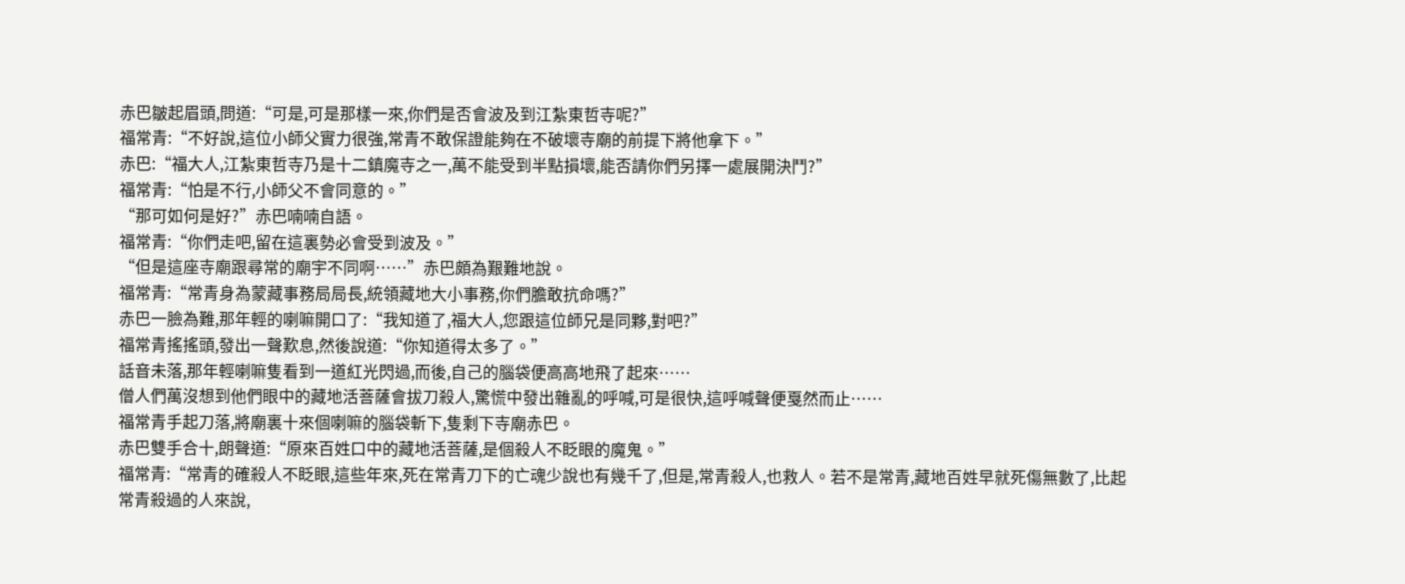赤巴皺起眉頭,問道:“可是,可是那樣一來,你們是否會波及到江紮東哲寺呢?”
福常青:“不好說,這位小師父實力很強,常青不敢保證能夠在不破壞寺廟的前提下將他拿下。”
赤巴:“福大人,江紮東哲寺乃是十二鎮魔寺之一,萬不能受到半點損壞,能否請你們另擇一處展開決鬥?”
福常青:“怕是不行,小師父不會同意的。”
“那可如何是好?”赤巴喃喃自語。
福常青:“你們走吧,留在這裏勢必會受到波及。”
“但是這座寺廟跟尋常的廟宇不同啊……”赤巴頗為艱難地說。
福常青:“常青身為蒙藏事務局局長,統領藏地大小事務,你們膽敢抗命嗎?”
赤巴一臉為難,那年輕的喇嘛開口了:“我知道了,福大人,您跟這位師兄是同夥,對吧?”
福常青搖搖頭,發出一聲歎息,然後說道:“你知道得太多了。”
話音未落,那年輕喇嘛隻看到一道紅光閃過,而後,自己的腦袋便高高地飛了起來……
僧人們萬沒想到他們眼中的藏地活菩薩會拔刀殺人,驚慌中發出雜亂的呼喊,可是很快,這呼喊聲便戛然而止……
福常青手起刀落,將廟裏十來個喇嘛的腦袋斬下,隻剩下寺廟赤巴。
赤巴雙手合十,朗聲道:“原來百姓口中的藏地活菩薩,是個殺人不眨眼的魔鬼。”
福常青:“常青的確殺人不眨眼,這些年來,死在常青刀下的亡魂少說也有幾千了,但是,常青殺人,也救人。若不是常青,藏地百姓早就死傷無數了,比起常青殺過的人來說,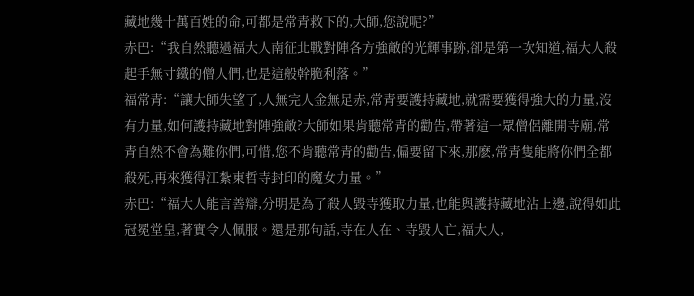藏地幾十萬百姓的命,可都是常青救下的,大師,您說呢?”
赤巴:“我自然聽過福大人南征北戰對陣各方強敵的光輝事跡,卻是第一次知道,福大人殺起手無寸鐵的僧人們,也是這般幹脆利落。”
福常青:“讓大師失望了,人無完人金無足赤,常青要護持藏地,就需要獲得強大的力量,沒有力量,如何護持藏地對陣強敵?大師如果肯聽常青的勸告,帶著這一眾僧侶離開寺廟,常青自然不會為難你們,可惜,您不肯聽常青的勸告,偏要留下來,那麽,常青隻能將你們全都殺死,再來獲得江紮東哲寺封印的魔女力量。”
赤巴:“福大人能言善辯,分明是為了殺人毀寺獲取力量,也能與護持藏地沾上邊,說得如此冠冕堂皇,著實令人佩服。還是那句話,寺在人在、寺毀人亡,福大人,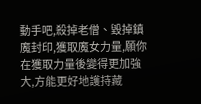動手吧,殺掉老僧、毀掉鎮魔封印,獲取魔女力量,願你在獲取力量後變得更加強大,方能更好地護持藏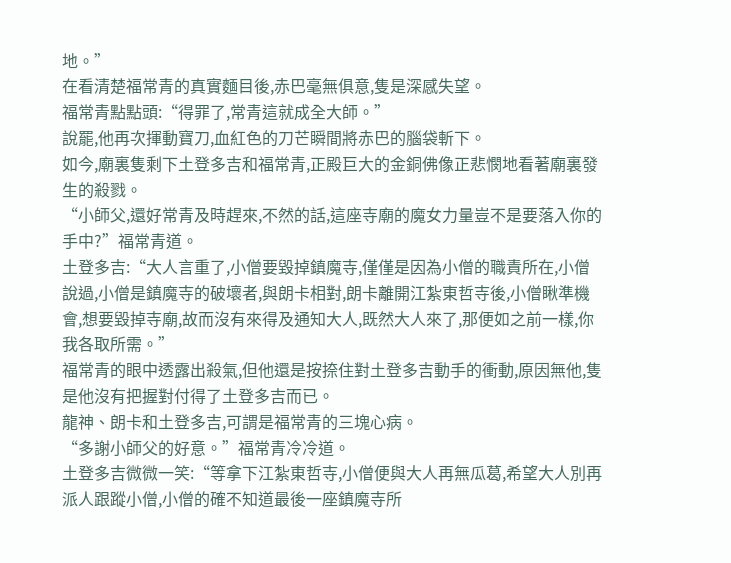地。”
在看清楚福常青的真實麵目後,赤巴毫無俱意,隻是深感失望。
福常青點點頭:“得罪了,常青這就成全大師。”
說罷,他再次揮動寶刀,血紅色的刀芒瞬間將赤巴的腦袋斬下。
如今,廟裏隻剩下土登多吉和福常青,正殿巨大的金銅佛像正悲憫地看著廟裏發生的殺戮。
“小師父,還好常青及時趕來,不然的話,這座寺廟的魔女力量豈不是要落入你的手中?”福常青道。
土登多吉:“大人言重了,小僧要毀掉鎮魔寺,僅僅是因為小僧的職責所在,小僧說過,小僧是鎮魔寺的破壞者,與朗卡相對,朗卡離開江紮東哲寺後,小僧瞅準機會,想要毀掉寺廟,故而沒有來得及通知大人,既然大人來了,那便如之前一樣,你我各取所需。”
福常青的眼中透露出殺氣,但他還是按捺住對土登多吉動手的衝動,原因無他,隻是他沒有把握對付得了土登多吉而已。
龍神、朗卡和土登多吉,可謂是福常青的三塊心病。
“多謝小師父的好意。”福常青冷冷道。
土登多吉微微一笑:“等拿下江紮東哲寺,小僧便與大人再無瓜葛,希望大人別再派人跟蹤小僧,小僧的確不知道最後一座鎮魔寺所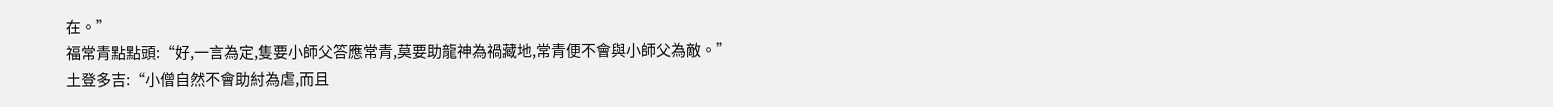在。”
福常青點點頭:“好,一言為定,隻要小師父答應常青,莫要助龍神為禍藏地,常青便不會與小師父為敵。”
土登多吉:“小僧自然不會助紂為虐,而且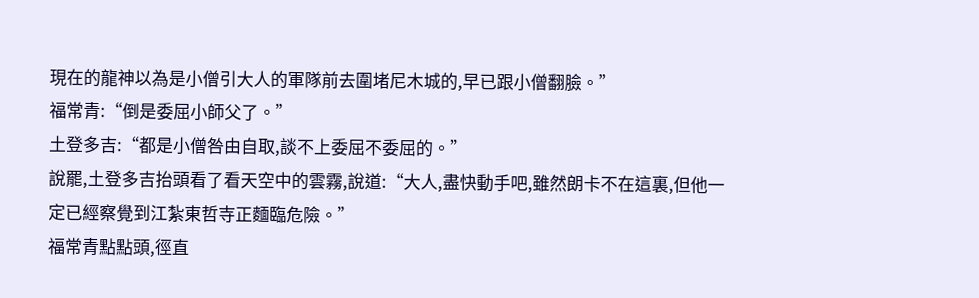現在的龍神以為是小僧引大人的軍隊前去圍堵尼木城的,早已跟小僧翻臉。”
福常青:“倒是委屈小師父了。”
土登多吉:“都是小僧咎由自取,談不上委屈不委屈的。”
說罷,土登多吉抬頭看了看天空中的雲霧,說道:“大人,盡快動手吧,雖然朗卡不在這裏,但他一定已經察覺到江紮東哲寺正麵臨危險。”
福常青點點頭,徑直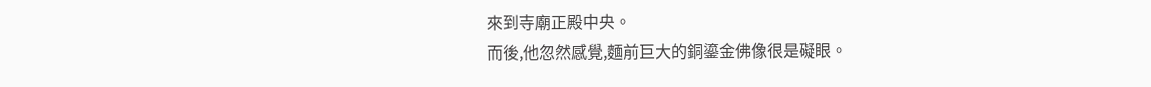來到寺廟正殿中央。
而後,他忽然感覺,麵前巨大的銅鎏金佛像很是礙眼。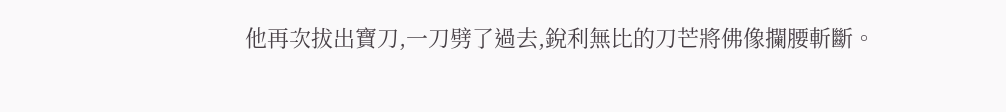他再次拔出寶刀,一刀劈了過去,銳利無比的刀芒將佛像攔腰斬斷。